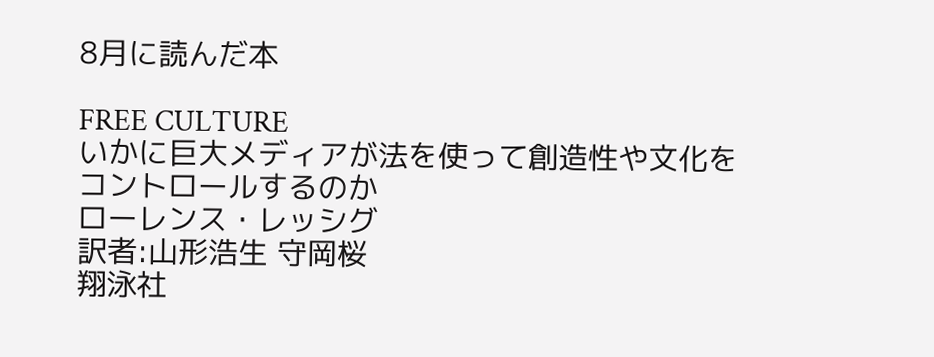8月に読んだ本

FREE CULTURE
いかに巨大メディアが法を使って創造性や文化をコントロールするのか
ローレンス・レッシグ
訳者:山形浩生 守岡桜
翔泳社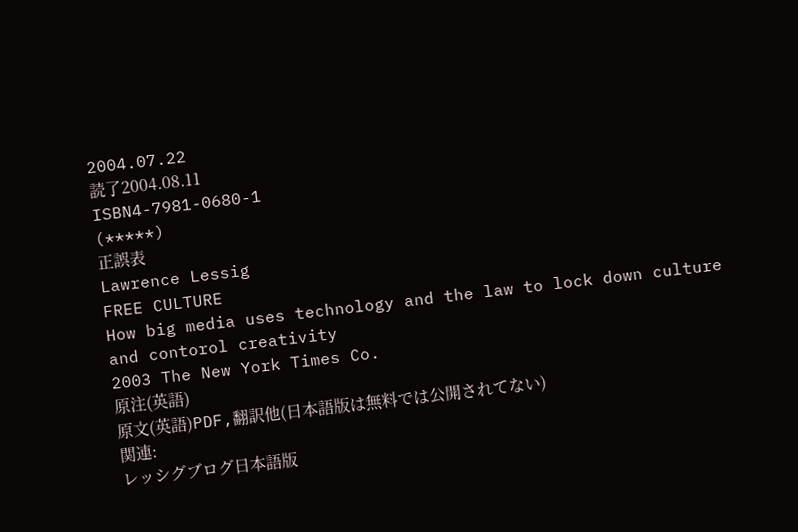2004.07.22
読了2004.08.11
ISBN4-7981-0680-1
(*****)
正誤表
Lawrence Lessig
FREE CULTURE
How big media uses technology and the law to lock down culture and contorol creativity
2003 The New York Times Co.
原注(英語)
原文(英語)PDF,翻訳他(日本語版は無料では公開されてない)
関連:
レッシグブログ日本語版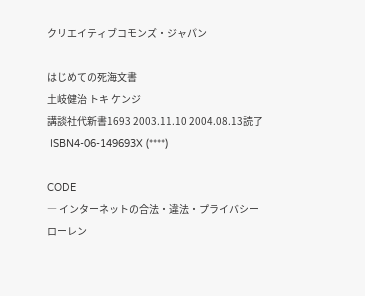クリエイティブコモンズ・ジャパン

はじめての死海文書
土岐健治 トキ ケンジ
講談社代新書1693 2003.11.10 2004.08.13読了
 ISBN4-06-149693X (****)

CODE
― インターネットの合法・違法・プライバシー
ローレン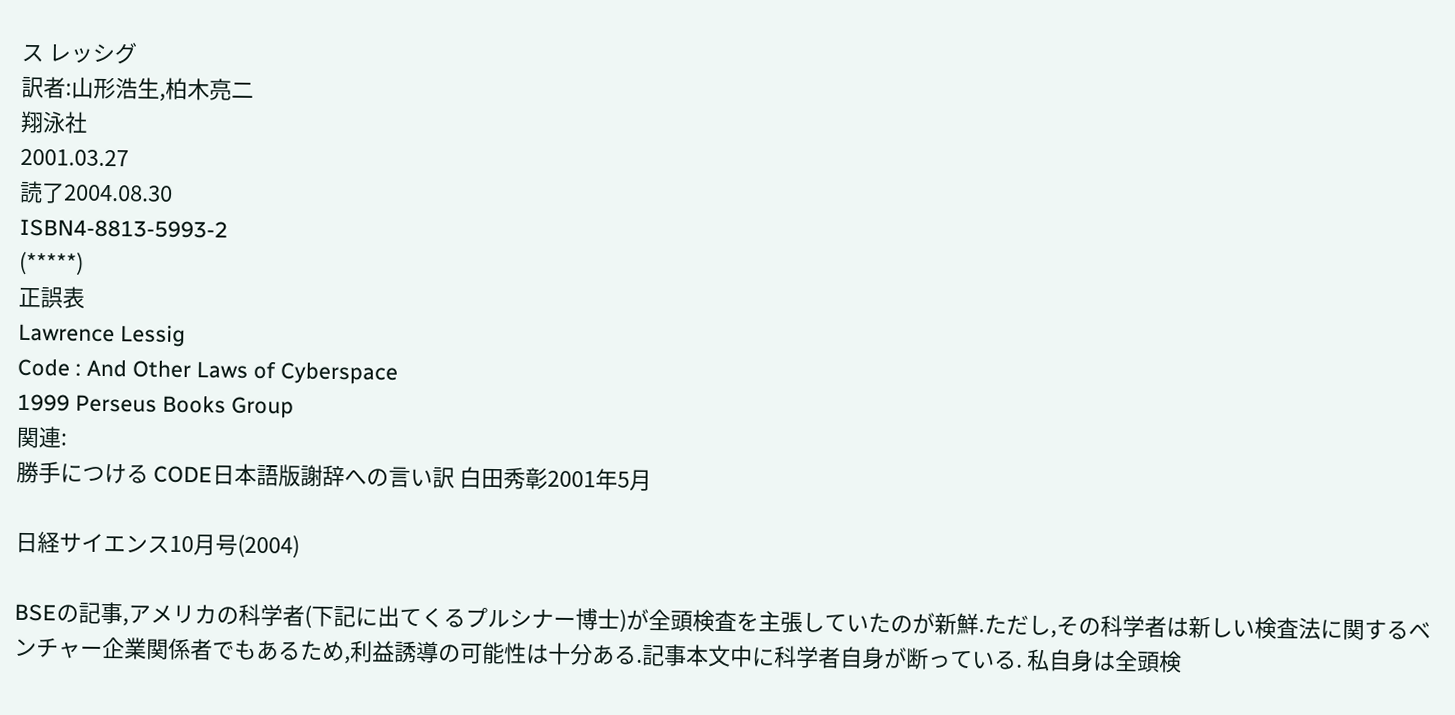ス レッシグ
訳者:山形浩生,柏木亮二
翔泳社
2001.03.27
読了2004.08.30
ISBN4-8813-5993-2
(*****)
正誤表
Lawrence Lessig
Code : And Other Laws of Cyberspace
1999 Perseus Books Group
関連:
勝手につける CODE日本語版謝辞への言い訳 白田秀彰2001年5月

日経サイエンス10月号(2004)

BSEの記事,アメリカの科学者(下記に出てくるプルシナー博士)が全頭検査を主張していたのが新鮮.ただし,その科学者は新しい検査法に関するベンチャー企業関係者でもあるため,利益誘導の可能性は十分ある.記事本文中に科学者自身が断っている. 私自身は全頭検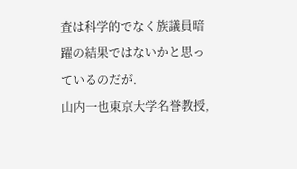査は科学的でなく族議員暗躍の結果ではないかと思っているのだが.
山内一也東京大学名誉教授,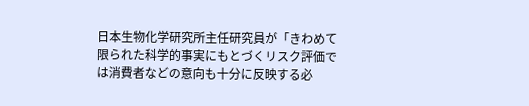日本生物化学研究所主任研究員が「きわめて限られた科学的事実にもとづくリスク評価では消費者などの意向も十分に反映する必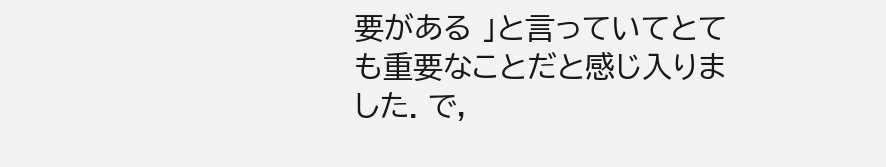要がある 」と言っていてとても重要なことだと感じ入りました. で,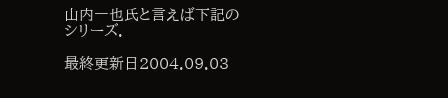山内一也氏と言えば下記のシリーズ.

最終更新日2004.09.03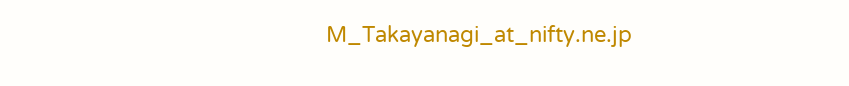M_Takayanagi_at_nifty.ne.jp